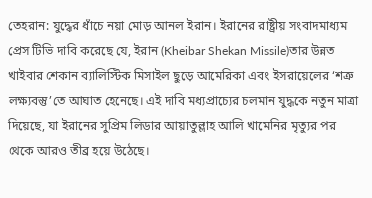তেহরান: যুদ্ধের ধাঁচে নয়া মোড় আনল ইরান। ইরানের রাষ্ট্রীয় সংবাদমাধ্যম প্রেস টিভি দাবি করেছে যে, ইরান (Kheibar Shekan Missile)তার উন্নত খাইবার শেকান ব্যালিস্টিক মিসাইল ছুড়ে আমেরিকা এবং ইসরায়েলের ‘শত্রু লক্ষ্যবস্তু’তে আঘাত হেনেছে। এই দাবি মধ্যপ্রাচ্যের চলমান যুদ্ধকে নতুন মাত্রা দিয়েছে, যা ইরানের সুপ্রিম লিডার আয়াতুল্লাহ আলি খামেনির মৃত্যুর পর থেকে আরও তীব্র হয়ে উঠেছে।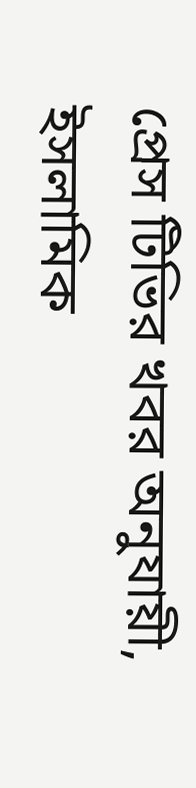প্রেস টিভির খবর অনুযায়ী, ইসলামিক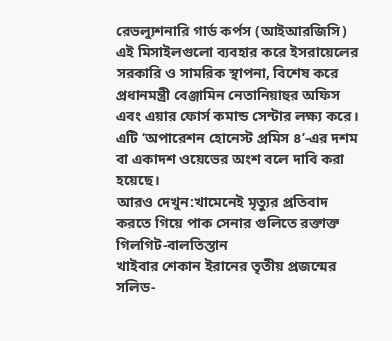রেভল্যুশনারি গার্ড কর্পস (আইআরজিসি) এই মিসাইলগুলো ব্যবহার করে ইসরায়েলের সরকারি ও সামরিক স্থাপনা, বিশেষ করে প্রধানমন্ত্রী বেঞ্জামিন নেতানিয়াহুর অফিস এবং এয়ার ফোর্স কমান্ড সেন্টার লক্ষ্য করে। এটি ‘অপারেশন হোনেস্ট প্রমিস ৪’-এর দশম বা একাদশ ওয়েভের অংশ বলে দাবি করা হয়েছে।
আরও দেখুন:খামেনেই মৃত্যুর প্রতিবাদ করতে গিয়ে পাক সেনার গুলিতে রক্তাক্ত গিলগিট-বালতিস্তান
খাইবার শেকান ইরানের তৃতীয় প্রজন্মের সলিড-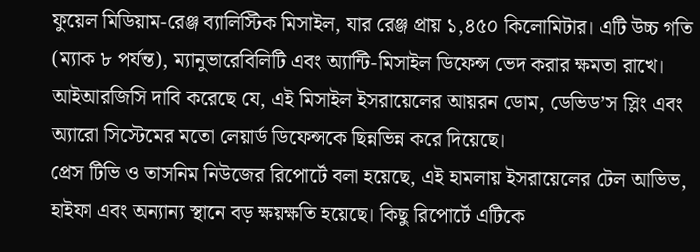ফুয়েল মিডিয়াম-রেঞ্জ ব্যালিস্টিক মিসাইল, যার রেঞ্জ প্রায় ১,৪৫০ কিলোমিটার। এটি উচ্চ গতি (ম্যাক ৮ পর্যন্ত), ম্যানুভারেবিলিটি এবং অ্যান্টি-মিসাইল ডিফেন্স ভেদ করার ক্ষমতা রাখে। আইআরজিসি দাবি করেছে যে, এই মিসাইল ইসরায়েলের আয়রন ডোম, ডেভিড’স স্লিং এবং অ্যারো সিস্টেমের মতো লেয়ার্ড ডিফেন্সকে ছিন্নভিন্ন করে দিয়েছে।
প্রেস টিভি ও তাসনিম নিউজের রিপোর্টে বলা হয়েছে, এই হামলায় ইসরায়েলের টেল আভিভ, হাইফা এবং অন্যান্য স্থানে বড় ক্ষয়ক্ষতি হয়েছে। কিছু রিপোর্টে এটিকে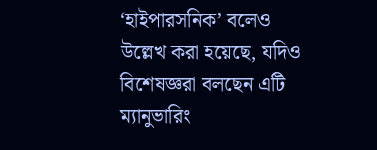‘হাইপারসনিক’ বলেও উল্লেখ করা হয়েছে, যদিও বিশেষজ্ঞরা বলছেন এটি ম্যানুভারিং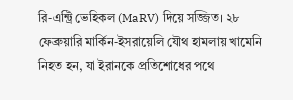রি-এন্ট্রি ভেহিকল (MaRV) দিয়ে সজ্জিত। ২৮ ফেব্রুয়ারি মার্কিন-ইসরায়েলি যৌথ হামলায় খামেনি নিহত হন, যা ইরানকে প্রতিশোধের পথে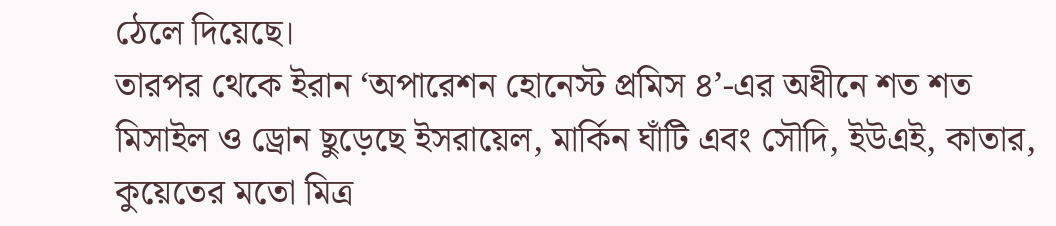ঠেলে দিয়েছে।
তারপর থেকে ইরান ‘অপারেশন হোনেস্ট প্রমিস ৪’-এর অধীনে শত শত মিসাইল ও ড্রোন ছুড়েছে ইসরায়েল, মার্কিন ঘাঁটি এবং সৌদি, ইউএই, কাতার, কুয়েতের মতো মিত্র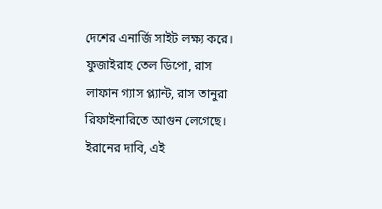দেশের এনার্জি সাইট লক্ষ্য করে। ফুজাইরাহ তেল ডিপো, রাস লাফান গ্যাস প্ল্যান্ট, রাস তানুরা রিফাইনারিতে আগুন লেগেছে। ইরানের দাবি, এই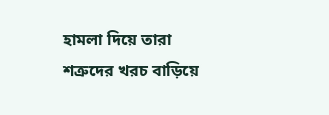হামলা দিয়ে তারা শত্রুদের খরচ বাড়িয়ে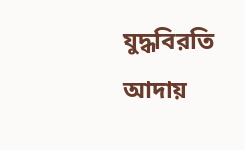যুদ্ধবিরতি আদায়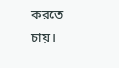করতে চায়।